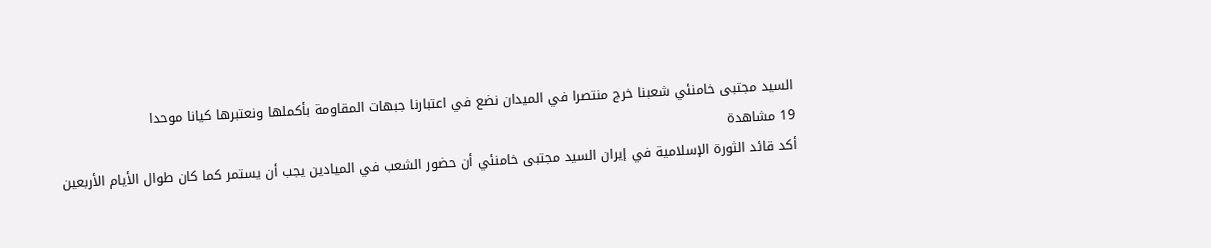السيد مجتبى خامنئي شعبنا خرج منتصرا في الميدان نضع في اعتبارنا جبهات المقاومة بأكملها ونعتبرها كيانا موحدا
19 مشاهدة
أكد قائد الثورة الإسلامية في إيران السيد مجتبى خامنئي أن حضور الشعب في الميادين يجب أن يستمر كما كان طوال الأيام الأربعين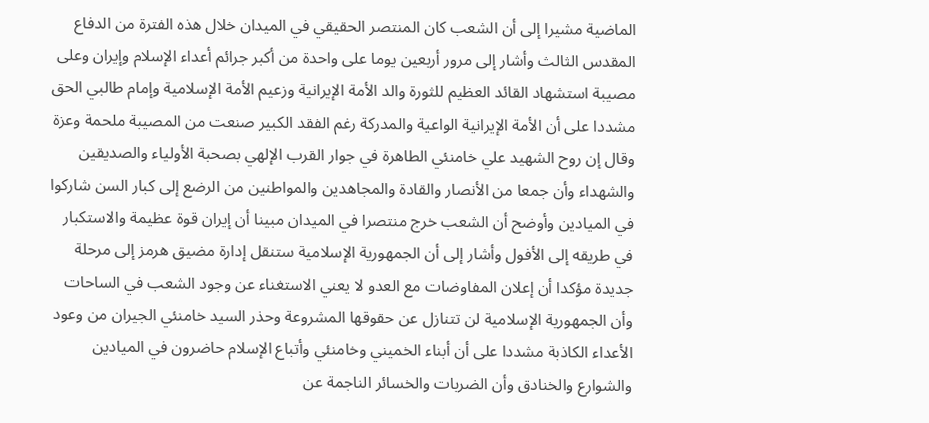الماضية مشيرا إلى أن الشعب كان المنتصر الحقيقي في الميدان خلال هذه الفترة من الدفاع المقدس الثالث وأشار إلى مرور أربعين يوما على واحدة من أكبر جرائم أعداء الإسلام وإيران وعلى مصيبة استشهاد القائد العظيم للثورة والد الأمة الإيرانية وزعيم الأمة الإسلامية وإمام طالبي الحق مشددا على أن الأمة الإيرانية الواعية والمدركة رغم الفقد الكبير صنعت من المصيبة ملحمة وعزة وقال إن روح الشهيد علي خامنئي الطاهرة في جوار القرب الإلهي بصحبة الأولياء والصديقين والشهداء وأن جمعا من الأنصار والقادة والمجاهدين والمواطنين من الرضع إلى كبار السن شاركوا في الميادين وأوضح أن الشعب خرج منتصرا في الميدان مبينا أن إيران قوة عظيمة والاستكبار في طريقه إلى الأفول وأشار إلى أن الجمهورية الإسلامية ستنقل إدارة مضيق هرمز إلى مرحلة جديدة مؤكدا أن إعلان المفاوضات مع العدو لا يعني الاستغناء عن وجود الشعب في الساحات وأن الجمهورية الإسلامية لن تتنازل عن حقوقها المشروعة وحذر السيد خامنئي الجيران من وعود الأعداء الكاذبة مشددا على أن أبناء الخميني وخامنئي وأتباع الإسلام حاضرون في الميادين والشوارع والخنادق وأن الضربات والخسائر الناجمة عن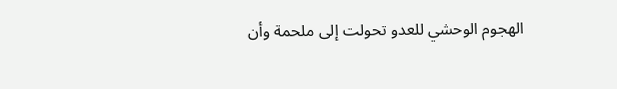الهجوم الوحشي للعدو تحولت إلى ملحمة وأن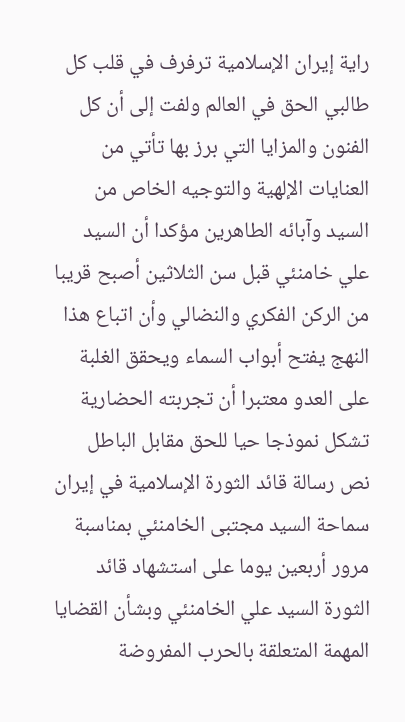راية إيران الإسلامية ترفرف في قلب كل طالبي الحق في العالم ولفت إلى أن كل الفنون والمزايا التي برز بها تأتي من العنايات الإلهية والتوجيه الخاص من السيد وآبائه الطاهرين مؤكدا أن السيد علي خامنئي قبل سن الثلاثين أصبح قريبا من الركن الفكري والنضالي وأن اتباع هذا النهج يفتح أبواب السماء ويحقق الغلبة على العدو معتبرا أن تجربته الحضارية تشكل نموذجا حيا للحق مقابل الباطل نص رسالة قائد الثورة الإسلامية في إيران سماحة السيد مجتبى الخامنئي بمناسبة مرور أربعين يوما على استشهاد قائد الثورة السيد علي الخامنئي وبشأن القضايا المهمة المتعلقة بالحرب المفروضة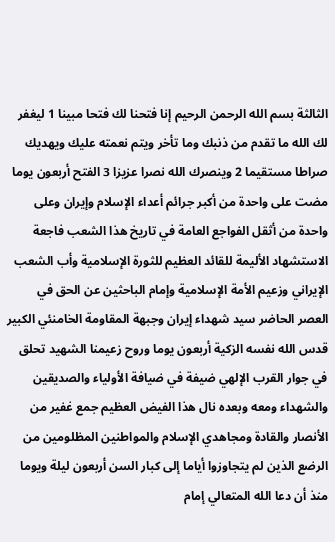الثالثة بسم الله الرحمن الرحيم إنا فتحنا لك فتحا مبينا 1 ليغفر لك الله ما تقدم من ذنبك وما تأخر ويتم نعمته عليك ويهديك صراطا مستقيما 2 وينصرك الله نصرا عزيزا 3 الفتح أربعون يوما مضت على واحدة من أكبر جرائم أعداء الإسلام وإيران وعلى واحدة من أثقل الفواجع العامة في تاريخ هذا الشعب فاجعة الاستشهاد الأليمة للقائد العظيم للثورة الإسلامية وأب الشعب الإيراني وزعيم الأمة الإسلامية وإمام الباحثين عن الحق في العصر الحاضر سيد شهداء إيران وجبهة المقاومة الخامنئي الكبير قدس الله نفسه الزكية أربعون يوما وروح زعيمنا الشهيد تحلق في جوار القرب الإلهي ضيفة في ضيافة الأولياء والصديقين والشهداء ومعه وبعده نال هذا الفيض العظيم جمع غفير من الأنصار والقادة ومجاهدي الإسلام والمواطنين المظلومين من الرضع الذين لم يتجاوزوا أياما إلى كبار السن أربعون ليلة ويوما منذ أن دعا الله المتعالي إمام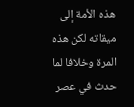هذه الأمة إلى ميقاته لكن هذه المرة وخلافا لما حدث في عصر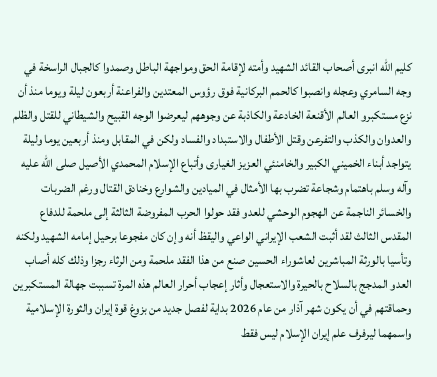كليم الله انبرى أصحاب القائد الشهيد وأمته لإقامة الحق ومواجهة الباطل وصمدوا كالجبال الراسخة في وجه السامري وعجله وانصبوا كالحمم البركانية فوق رؤوس المعتدين والفراعنة أربعون ليلة ويوما منذ أن نزع مستكبرو العالم الأقنعة الخادعة والكاذبة عن وجوههم ليعرضوا الوجه القبيح والشيطاني للقتل والظلم والعدوان والكذب والتفرعن وقتل الأطفال والاستبداد والفساد ولكن في المقابل ومنذ أربعين يوما وليلة يتواجد أبناء الخميني الكبير والخامنئي العزيز الغيارى وأتباع الإسلام المحمدي الأصيل صلى الله عليه وآله وسلم باهتمام وشجاعة تضرب بها الأمثال في الميادين والشوارع وخنادق القتال ورغم الضربات والخسائر الناجمة عن الهجوم الوحشي للعدو فقد حولوا الحرب المفروضة الثالثة إلى ملحمة للدفاع المقدس الثالث لقد أثبت الشعب الإيراني الواعي واليقظ أنه وإن كان مفجوعا برحيل إمامه الشهيد ولكنه وتأسيا بالورثة المباشرين لعاشوراء الحسين صنع من هذا الفقد ملحمة ومن الرثاء رجزا وذلك كله أصاب العدو المدجج بالسلاح بالحيرة والاستعجال وأثار إعجاب أحرار العالم هذه المرة تسببت جهالة المستكبرين وحماقتهم في أن يكون شهر آذار من عام 2026 بداية لفصل جديد من بزوغ قوة إيران والثورة الإسلامية واسمهما ليرفرف علم إيران الإسلام ليس فقط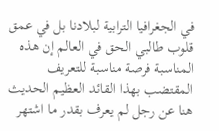في الجغرافيا الترابية لبلادنا بل في عمق قلوب طالبي الحق في العالم إن هذه المناسبة فرصة مناسبة للتعريف المقتضب بهذا القائد العظيم الحديث هنا عن رجل لم يعرف بقدر ما اشتهر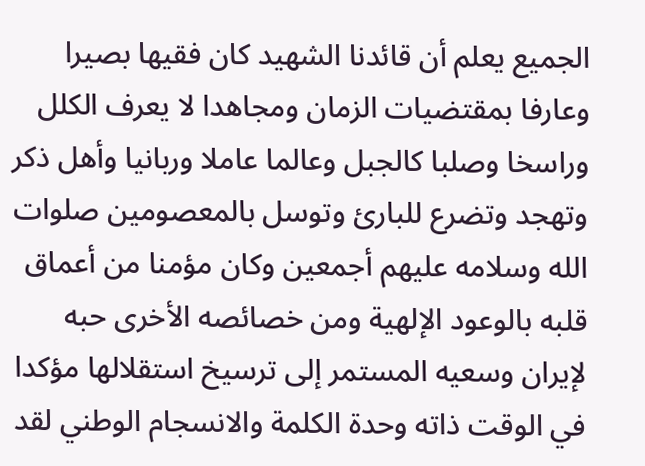الجميع يعلم أن قائدنا الشهيد كان فقيها بصيرا وعارفا بمقتضيات الزمان ومجاهدا لا يعرف الكلل وراسخا وصلبا كالجبل وعالما عاملا وربانيا وأهل ذكر وتهجد وتضرع للبارئ وتوسل بالمعصومين صلوات الله وسلامه عليهم أجمعين وكان مؤمنا من أعماق قلبه بالوعود الإلهية ومن خصائصه الأخرى حبه لإيران وسعيه المستمر إلى ترسيخ استقلالها مؤكدا في الوقت ذاته وحدة الكلمة والانسجام الوطني لقد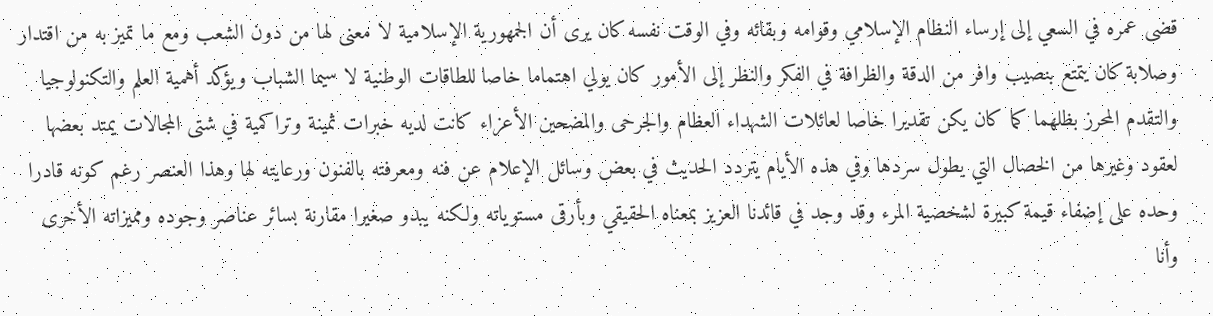قضى عمره في السعي إلى إرساء النظام الإسلامي وقوامه وبقائه وفي الوقت نفسه كان يرى أن الجمهورية الإسلامية لا معنى لها من دون الشعب ومع ما تميز به من اقتدار وصلابة كان يتمتع بنصيب وافر من الدقة والظرافة في الفكر والنظر إلى الأمور كان يولي اهتماما خاصا للطاقات الوطنية لا سيما الشباب ويؤكد أهمية العلم والتكنولوجيا والتقدم المحرز بظلهما كما كان يكن تقديرا خاصا لعائلات الشهداء العظام والجرحى والمضحين الأعزاء كانت لديه خبرات ثمينة وتراكمية في شتى المجالات يمتد بعضها لعقود وغيرها من الخصال التي يطول سردها وفي هذه الأيام يتردد الحديث في بعض وسائل الإعلام عن فنه ومعرفته بالفنون ورعايته لها وهذا العنصر رغم كونه قادرا وحده على إضفاء قيمة كبيرة لشخصية المرء وقد وجد في قائدنا العزيز بمعناه الحقيقي وبأرقى مستوياته ولكنه يبدو صغيرا مقارنة بسائر عناصر وجوده ومميزاته الأخرى وأنا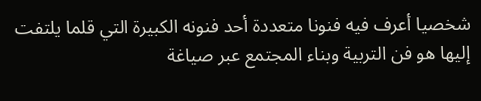شخصيا أعرف فيه فنونا متعددة أحد فنونه الكبيرة التي قلما يلتفت إليها هو فن التربية وبناء المجتمع عبر صياغة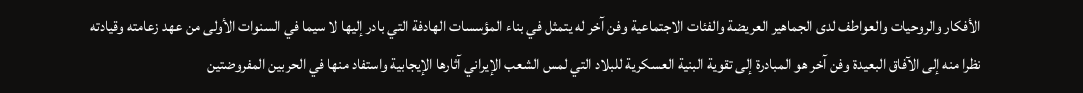الأفكار والروحيات والعواطف لدى الجماهير العريضة والفئات الاجتماعية وفن آخر له يتمثل في بناء المؤسسات الهادفة التي بادر إليها لا سيما في السنوات الأولى من عهد زعامته وقيادته نظرا منه إلى الآفاق البعيدة وفن آخر هو المبادرة إلى تقوية البنية العسكرية للبلاد التي لمس الشعب الإيراني آثارها الإيجابية واستفاد منها في الحربين المفروضتين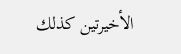الأخيرتين كذلك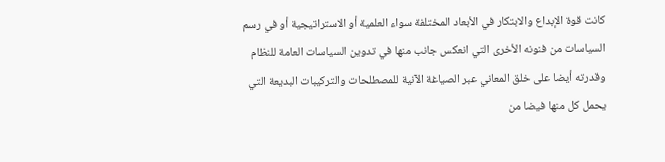كانت قوة الإبداع والابتكار في الأبعاد المختلفة سواء العلمية أو الاستراتيجية أو في رسم السياسات من فنونه الأخرى التي انعكس جانب منها في تدوين السياسات العامة للنظام وقدرته أيضا على خلق المعاني عبر الصياغة الآنية للمصطلحات والتركيبات البديعة التي يحمل كل منها فيضا من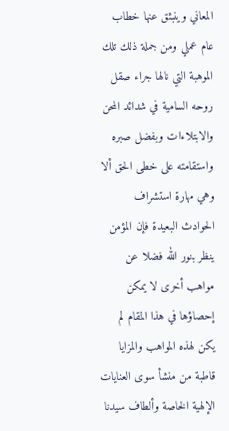المعاني وينبثق عنها خطاب عام عملي ومن جملة ذلك تلك الموهبة التي نالها جراء صقل روحه السامية في شدائد المحن والابتلاءات وبفضل صبره واستقامته على خطى الحق ألا وهي مهارة استشراف الحوادث البعيدة فإن المؤمن ينظر بنور الله فضلا عن مواهب أخرى لا يمكن إحصاؤها في هذا المقام لم يكن لهذه المواهب والمزايا قاطبة من منشأ سوى العنايات الإلهية الخاصة وألطاف سيدنا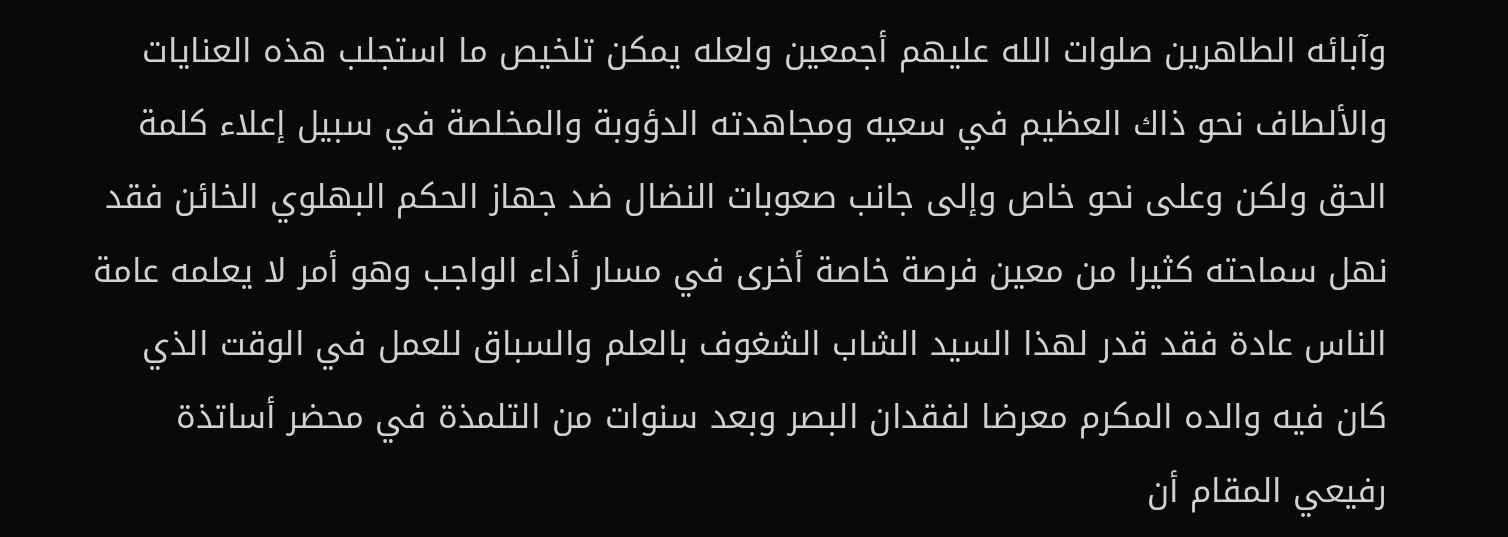وآبائه الطاهرين صلوات الله عليهم أجمعين ولعله يمكن تلخيص ما استجلب هذه العنايات والألطاف نحو ذاك العظيم في سعيه ومجاهدته الدؤوبة والمخلصة في سبيل إعلاء كلمة الحق ولكن وعلى نحو خاص وإلى جانب صعوبات النضال ضد جهاز الحكم البهلوي الخائن فقد نهل سماحته كثيرا من معين فرصة خاصة أخرى في مسار أداء الواجب وهو أمر لا يعلمه عامة الناس عادة فقد قدر لهذا السيد الشاب الشغوف بالعلم والسباق للعمل في الوقت الذي كان فيه والده المكرم معرضا لفقدان البصر وبعد سنوات من التلمذة في محضر أساتذة رفيعي المقام أن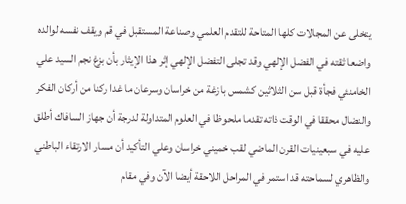يتخلى عن المجالات كلها المتاحة للتقدم العلمي وصناعة المستقبل في قم ويقف نفسه لوالده واضعا ثقته في الفضل الإلهي وقد تجلى التفضل الإلهي إثر هذا الإيثار بأن بزغ نجم السيد علي الخامنئي فجأة قبل سن الثلاثين كشمس بازغة من خراسان وسرعان ما غدا ركنا من أركان الفكر والنضال محققا في الوقت ذاته تقدما ملحوظا في العلوم المتداولة لدرجة أن جهاز السافاك أطلق عليه في سبعينيات القرن الماضي لقب خميني خراسان وعلي التأكيد أن مسار الارتقاء الباطني والظاهري لسماحته قد استمر في المراحل اللاحقة أيضا الآن وفي مقام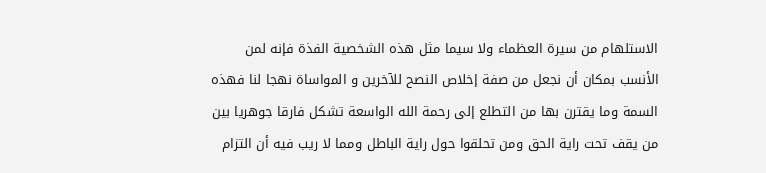الاستلهام من سيرة العظماء ولا سيما مثل هذه الشخصية الفذة فإنه لمن الأنسب بمكان أن نجعل من صفة إخلاص النصح للآخرين و المواساة نهجا لنا فهذه السمة وما يقترن بها من التطلع إلى رحمة الله الواسعة تشكل فارقا جوهريا بين من يقف تحت راية الحق ومن تحلقوا حول راية الباطل ومما لا ريب فيه أن التزام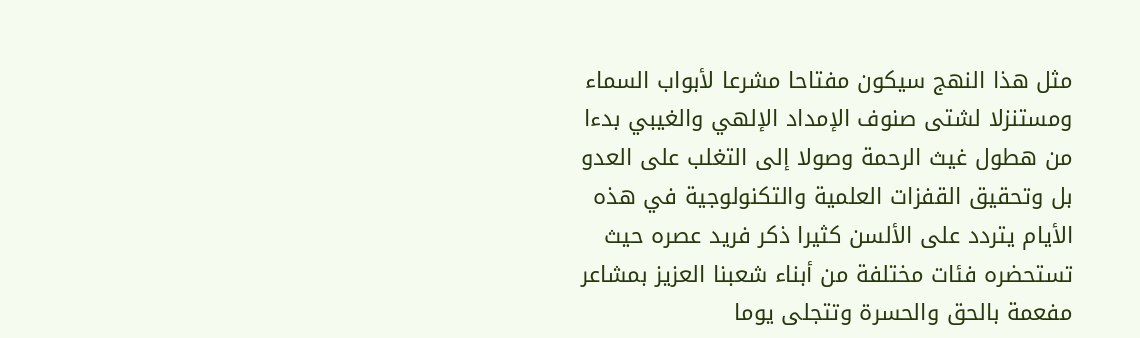مثل هذا النهج سيكون مفتاحا مشرعا لأبواب السماء ومستنزلا لشتى صنوف الإمداد الإلهي والغيبي بدءا من هطول غيث الرحمة وصولا إلى التغلب على العدو بل وتحقيق القفزات العلمية والتكنولوجية في هذه الأيام يتردد على الألسن كثيرا ذكر فريد عصره حيث تستحضره فئات مختلفة من أبناء شعبنا العزيز بمشاعر مفعمة بالحق والحسرة وتتجلى يوما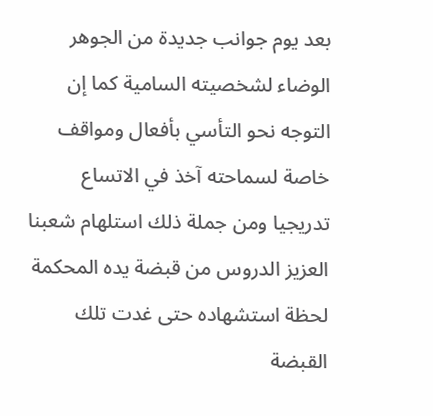بعد يوم جوانب جديدة من الجوهر الوضاء لشخصيته السامية كما إن التوجه نحو التأسي بأفعال ومواقف خاصة لسماحته آخذ في الاتساع تدريجيا ومن جملة ذلك استلهام شعبنا العزيز الدروس من قبضة يده المحكمة لحظة استشهاده حتى غدت تلك القبضة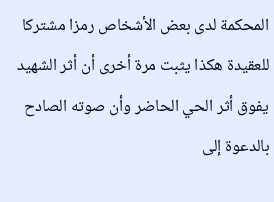المحكمة لدى بعض الأشخاص رمزا مشتركا للعقيدة هكذا يثبت مرة أخرى أن أثر الشهيد يفوق أثر الحي الحاضر وأن صوته الصادح بالدعوة إلى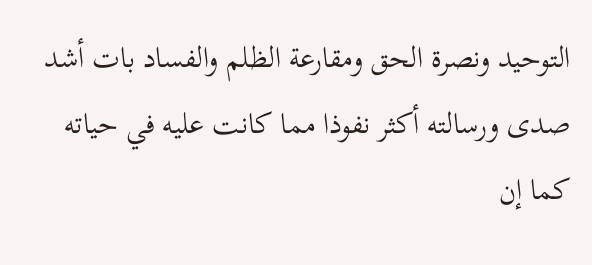التوحيد ونصرة الحق ومقارعة الظلم والفساد بات أشد صدى ورسالته أكثر نفوذا مما كانت عليه في حياته كما إن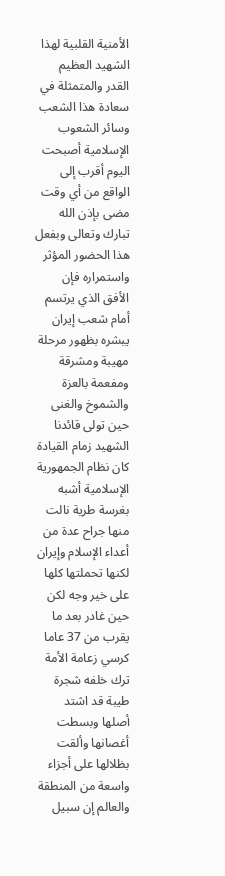الأمنية القلبية لهذا الشهيد العظيم القدر والمتمثلة في سعادة هذا الشعب وسائر الشعوب الإسلامية أصبحت اليوم أقرب إلى الواقع من أي وقت مضى بإذن الله تبارك وتعالى وبفعل هذا الحضور المؤثر واستمراره فإن الأفق الذي يرتسم أمام شعب إيران يبشره بظهور مرحلة مهيبة ومشرقة ومفعمة بالعزة والشموخ والغنى حين تولى قائدنا الشهيد زمام القيادة كان نظام الجمهورية الإسلامية أشبه بغرسة طرية نالت منها جراح عدة من أعداء الإسلام وإيران لكنها تحملتها كلها على خير وجه لكن حين غادر بعد ما يقرب من 37 عاما كرسي زعامة الأمة ترك خلفه شجرة طيبة قد اشتد أصلها وبسطت أغصانها وألقت بظلالها على أجزاء واسعة من المنطقة والعالم إن سبيل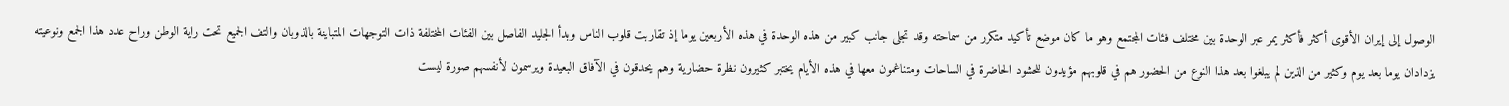الوصول إلى إيران الأقوى أكثر فأكثر يمر عبر الوحدة بين مختلف فئات المجتمع وهو ما كان موضع تأكيد متكرر من سماحته وقد تجلى جانب كبير من هذه الوحدة في هذه الأربعين يوما إذ تقاربت قلوب الناس وبدأ الجليد الفاصل بين الفئات المختلفة ذات التوجهات المتباينة بالذوبان والتف الجميع تحت راية الوطن وراح عدد هذا الجمع ونوعيته يزدادان يوما بعد يوم وكثير من الذين لم يبلغوا بعد هذا النوع من الحضور هم في قلوبهم مؤيدون للحشود الحاضرة في الساحات ومتناغمون معها في هذه الأيام يختبر كثيرون نظرة حضارية وهم يحدقون في الآفاق البعيدة ويرسمون لأنفسهم صورة ليست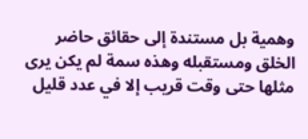وهمية بل مستندة إلى حقائق حاضر الخلق ومستقبله وهذه سمة لم يكن يرى مثلها حتى وقت قريب إلا في عدد قليل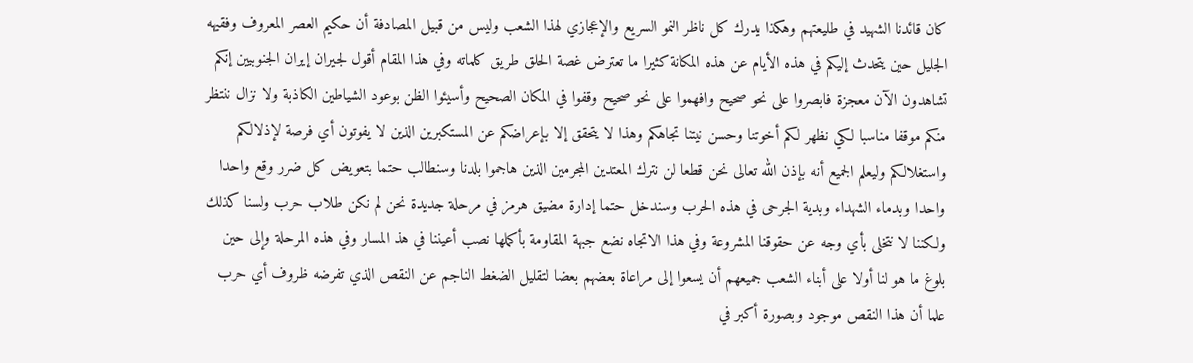كان قائدنا الشهيد في طليعتهم وهكذا يدرك كل ناظر النمو السريع والإعجازي لهذا الشعب وليس من قبيل المصادفة أن حكيم العصر المعروف وفقيهه الجليل حين يتحدث إليكم في هذه الأيام عن هذه المكانة كثيرا ما تعترض غصة الحلق طريق كلماته وفي هذا المقام أقول لجيران إيران الجنوبيين إنكم تشاهدون الآن معجزة فابصروا على نحو صحيح وافهموا على نحو صحيح وقفوا في المكان الصحيح وأسيئوا الظن بوعود الشياطين الكاذبة ولا نزال ننتظر منكم موقفا مناسبا لكي نظهر لكم أخوتنا وحسن نيتنا تجاهكم وهذا لا يتحقق إلا بإعراضكم عن المستكبرين الذين لا يفوتون أي فرصة لإذلالكم واستغلالكم وليعلم الجميع أنه بإذن الله تعالى نحن قطعا لن نترك المعتدين المجرمين الذين هاجموا بلدنا وسنطالب حتما بتعويض كل ضرر وقع واحدا واحدا وبدماء الشهداء وبدية الجرحى في هذه الحرب وسندخل حتما إدارة مضيق هرمز في مرحلة جديدة نحن لم نكن طلاب حرب ولسنا كذلك ولكننا لا نتخلى بأي وجه عن حقوقنا المشروعة وفي هذا الاتجاه نضع جبهة المقاومة بأكملها نصب أعيننا في هذ المسار وفي هذه المرحلة وإلى حين بلوغ ما هو لنا أولا على أبناء الشعب جميعهم أن يسعوا إلى مراعاة بعضهم بعضا لتقليل الضغط الناجم عن النقص الذي تفرضه ظروف أي حرب علما أن هذا النقص موجود وبصورة أكبر في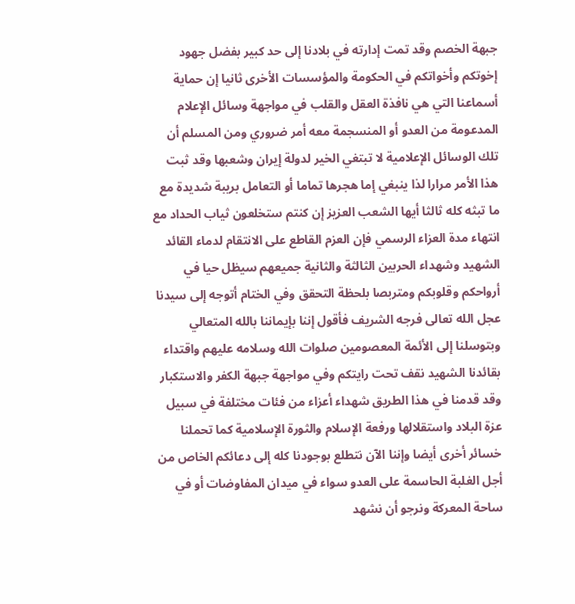جبهة الخصم وقد تمت إدارته في بلادنا إلى حد كبير بفضل جهود إخوتكم وأخواتكم في الحكومة والمؤسسات الأخرى ثانيا إن حماية أسماعنا التي هي نافذة العقل والقلب في مواجهة وسائل الإعلام المدعومة من العدو أو المنسجمة معه أمر ضروري ومن المسلم أن تلك الوسائل الإعلامية لا تبتغي الخير لدولة إيران وشعبها وقد ثبت هذا الأمر مرارا لذا ينبغي إما هجرها تماما أو التعامل بريبة شديدة مع ما تبثه كله ثالثا أيها الشعب العزيز إن كنتم ستخلعون ثياب الحداد مع انتهاء مدة العزاء الرسمي فإن العزم القاطع على الانتقام لدماء القائد الشهيد وشهداء الحربين الثالثة والثانية جميعهم سيظل حيا في أرواحكم وقلوبكم ومتربصا بلحظة التحقق وفي الختام أتوجه إلى سيدنا عجل الله تعالى فرجه الشريف فأقول إننا بإيماننا بالله المتعالي وبتوسلنا إلى الأئمة المعصومين صلوات الله وسلامه عليهم واقتداء بقائدنا الشهيد نقف تحت رايتكم وفي مواجهة جبهة الكفر والاستكبار وقد قدمنا في هذا الطريق شهداء أعزاء من فئات مختلفة في سبيل عزة البلاد واستقلالها ورفعة الإسلام والثورة الإسلامية كما تحملنا خسائر أخرى أيضا وإننا الآن نتطلع بوجودنا كله إلى دعائكم الخاص من أجل الغلبة الحاسمة على العدو سواء في ميدان المفاوضات أو في ساحة المعركة ونرجو أن نشهد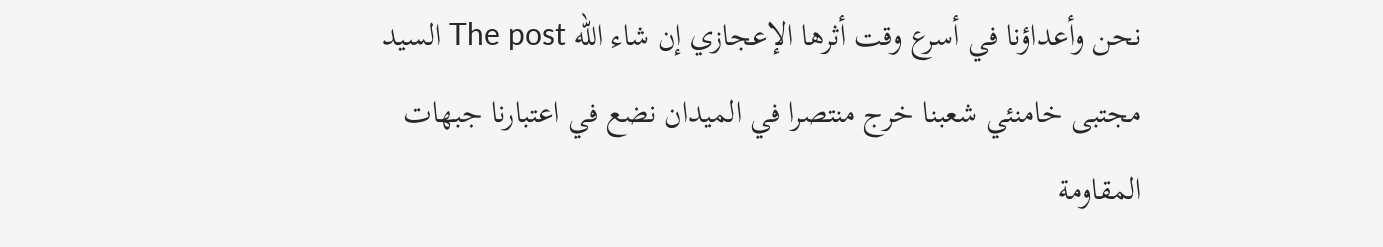نحن وأعداؤنا في أسرع وقت أثرها الإعجازي إن شاء الله The post السيد مجتبى خامنئي شعبنا خرج منتصرا في الميدان نضع في اعتبارنا جبهات المقاومة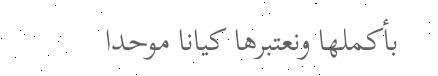بأكملها ونعتبرها كيانا موحدا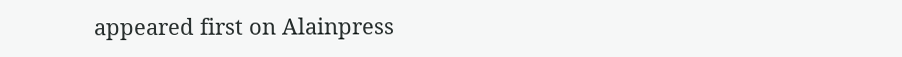appeared first on Alainpress